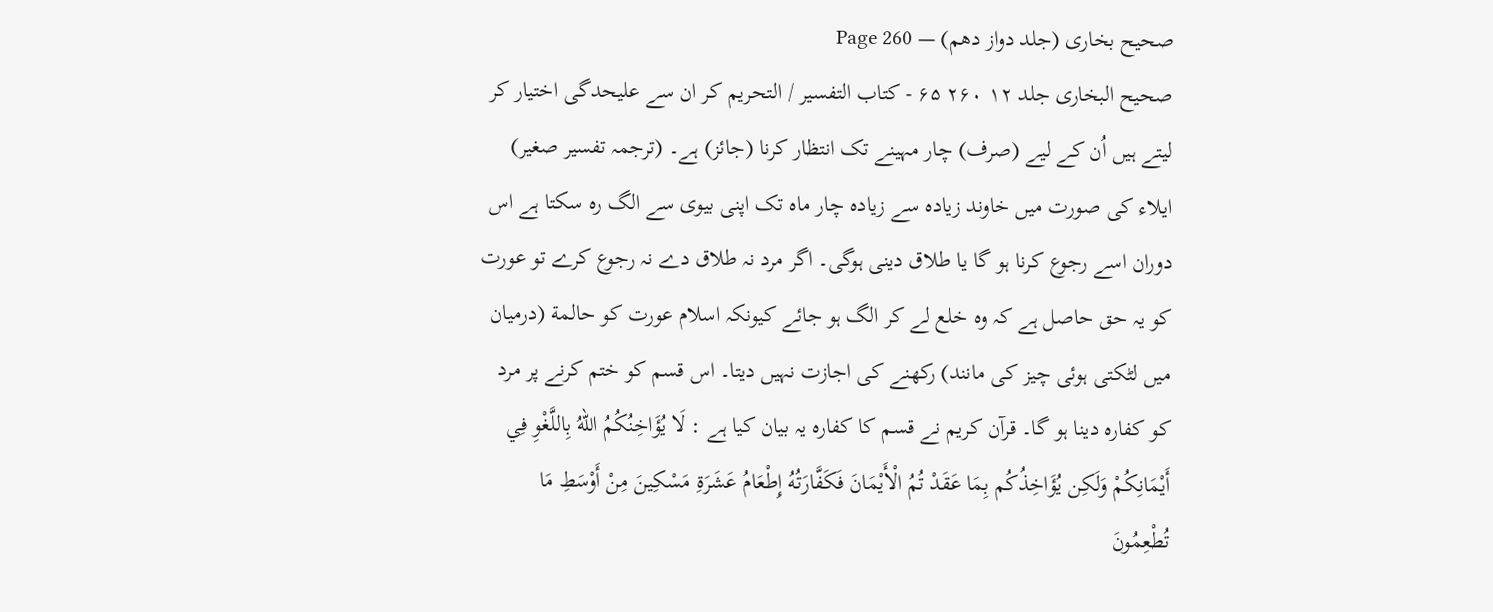صحیح بخاری (جلد دواز دھم) — Page 260
صحیح البخاری جلد ۱۲ ۲۶۰ ۶۵ - کتاب التفسير / التحريم کر ان سے علیحدگی اختیار کر لیتے ہیں اُن کے لیے (صرف) چار مہینے تک انتظار کرنا (جائز) ہے۔ (ترجمہ تفسیر صغیر) ایلاء کی صورت میں خاوند زیادہ سے زیادہ چار ماہ تک اپنی بیوی سے الگ رہ سکتا ہے اس دوران اسے رجوع کرنا ہو گا یا طلاق دینی ہوگی۔ اگر مرد نہ طلاق دے نہ رجوع کرے تو عورت کو یہ حق حاصل ہے کہ وہ خلع لے کر الگ ہو جائے کیونکہ اسلام عورت کو حالمة (درمیان میں لٹکتی ہوئی چیز کی مانند) رکھنے کی اجازت نہیں دیتا۔ اس قسم کو ختم کرنے پر مرد کو کفارہ دینا ہو گا۔ قرآن کریم نے قسم کا کفارہ یہ بیان کیا ہے : لَا يُؤَاخِنُكُمُ اللهُ بِاللَّغْوِ فِي أَيْمَانِكُمْ وَلَكِن يُؤَاخِذُكُم بِمَا عَقَدْ تُمُ الْأَيْمَانَ فَكَفَّارَتُهُ إِطْعَامُ عَشَرَةِ مَسْكِينَ مِنْ أَوْسَطِ مَا تُطْعِمُونَ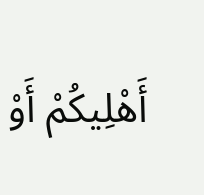أَهْلِيكُمْ أَوْ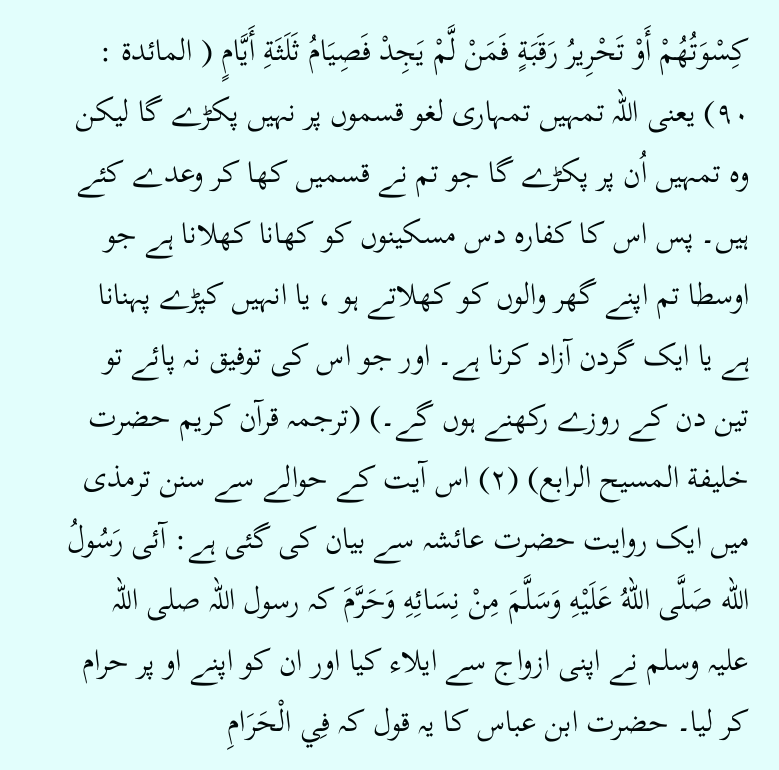كِسْوَتُهُمْ أَوْ تَحْرِيرُ رَقَبَةٍ فَمَنْ لَّمْ يَجِدْ فَصِيَامُ ثَلَثَةِ أَيَّامٍ ( المائدة : ٩٠) یعنی اللہ تمہیں تمہاری لغو قسموں پر نہیں پکڑے گا لیکن وہ تمہیں اُن پر پکڑے گا جو تم نے قسمیں کھا کر وعدے کئے ہیں۔ پس اس کا کفارہ دس مسکینوں کو کھانا کھلانا ہے جو اوسطا تم اپنے گھر والوں کو کھلاتے ہو ، یا انہیں کپڑے پہنانا ہے یا ایک گردن آزاد کرنا ہے۔ اور جو اس کی توفیق نہ پائے تو تین دن کے روزے رکھنے ہوں گے۔) (ترجمہ قرآن کریم حضرت خلیفة المسیح الرابع) (۲) اس آیت کے حوالے سے سنن ترمذی میں ایک روایت حضرت عائشہ سے بیان کی گئی ہے: آئی رَسُولُ الله صَلَّى اللهُ عَلَيْهِ وَسَلَّمَ مِنْ نِسَائِهِ وَحَرَّمَ کہ رسول اللہ صلی اللہ علیہ وسلم نے اپنی ازواج سے ایلاء کیا اور ان کو اپنے او پر حرام کر لیا۔ حضرت ابن عباس کا یہ قول کہ فِي الْحَرَامِ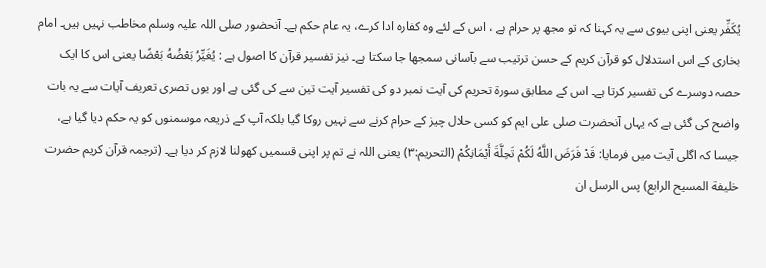يُكَفِّر یعنی اپنی بیوی سے یہ کہنا کہ تو مجھ پر حرام ہے ، اس کے لئے وہ کفارہ ادا کرے، یہ عام حکم ہے۔ آنحضور صلی اللہ علیہ وسلم مخاطب نہیں ہیں۔ امام بخاری کے اس استدلال کو قرآن کریم کے حسن ترتیب سے بآسانی سمجھا جا سکتا ہے۔ نیز تفسیر قرآن کا اصول ہے : يُغَيِّرُ بَعْضُهُ بَعْضًا یعنی اس کا ایک حصہ دوسرے کی تفسیر کرتا ہے۔ اس کے مطابق سورۃ تحریم کی آیت نمبر دو کی تفسیر آیت تین سے کی گئی ہے اور یوں تصری تعریف آیات سے یہ بات واضح کی گئی ہے کہ یہاں آنحضرت صلی علی ایم کو کسی حلال چیز کے حرام کرنے سے نہیں روکا گیا بلکہ آپ کے ذریعہ موسمنوں کو یہ حکم دیا گیا ہے، جیسا کہ اگلی آیت میں فرمایا: قَدْ فَرَضَ اللَّهُ لَكُمْ تَحِلَّةَ أَيْمَانِكُمْ (التحریم:۳) یعنی اللہ نے تم پر اپنی قسمیں کھولنا لازم کر دیا ہے۔ (ترجمہ قرآن کریم حضرت خلیفة المسیح الرابع) پس الرسل ان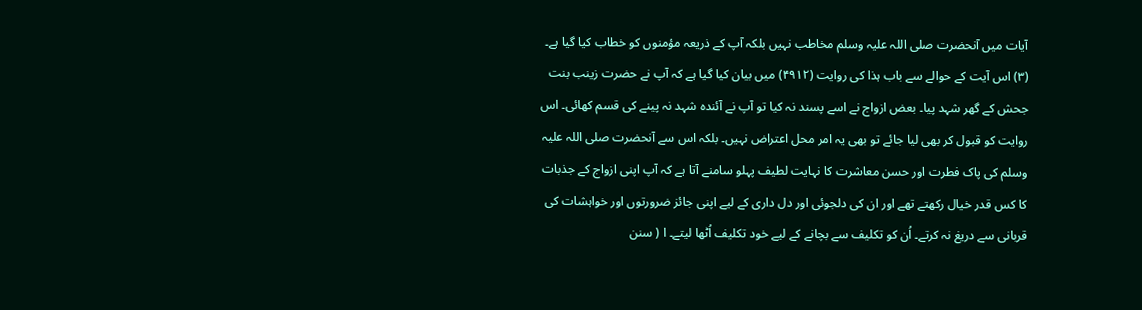آیات میں آنحضرت صلی اللہ علیہ وسلم مخاطب نہیں بلکہ آپ کے ذریعہ مؤمنوں کو خطاب کیا گیا ہے۔ (۳) اس آیت کے حوالے سے باب ہذا کی روایت (۴۹۱۲) میں بیان کیا گیا ہے کہ آپ نے حضرت زینب بنت جحش کے گھر شہد پیا۔ بعض ازواج نے اسے پسند نہ کیا تو آپ نے آئندہ شہد نہ پینے کی قسم کھائی۔ اس روایت کو قبول کر بھی لیا جائے تو بھی یہ امر محل اعتراض نہیں۔ بلکہ اس سے آنحضرت صلی اللہ علیہ وسلم کی پاک فطرت اور حسن معاشرت کا نہایت لطیف پہلو سامنے آتا ہے کہ آپ اپنی ازواج کے جذبات کا کس قدر خیال رکھتے تھے اور ان کی دلجوئی اور دل داری کے لیے اپنی جائز ضرورتوں اور خواہشات کی قربانی سے دریغ نہ کرتے۔ اُن کو تکلیف سے بچانے کے لیے خود تکلیف اُٹھا لیتے۔ ا ( سنن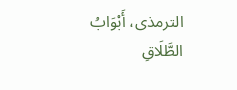الترمذى، أَبْوَابُ الطَّلَاقِ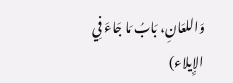وَاللعَانِ، بَابُ مَا جَاءَ فِي الإِيلاء)